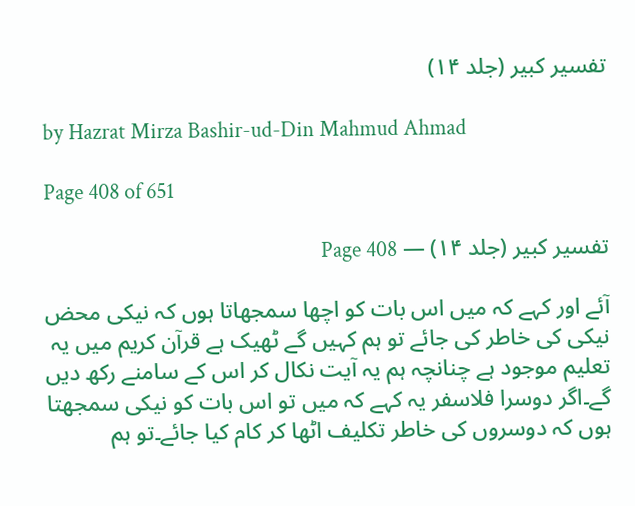تفسیر کبیر (جلد ۱۴)

by Hazrat Mirza Bashir-ud-Din Mahmud Ahmad

Page 408 of 651

تفسیر کبیر (جلد ۱۴) — Page 408

آئے اور کہے کہ میں اس بات کو اچھا سمجھاتا ہوں کہ نیکی محض نیکی کی خاطر کی جائے تو ہم کہیں گے ٹھیک ہے قرآن کریم میں یہ تعلیم موجود ہے چنانچہ ہم یہ آیت نکال کر اس کے سامنے رکھ دیں گے۔اگر دوسرا فلاسفر یہ کہے کہ میں تو اس بات کو نیکی سمجھتا ہوں کہ دوسروں کی خاطر تکلیف اٹھا کر کام کیا جائے۔تو ہم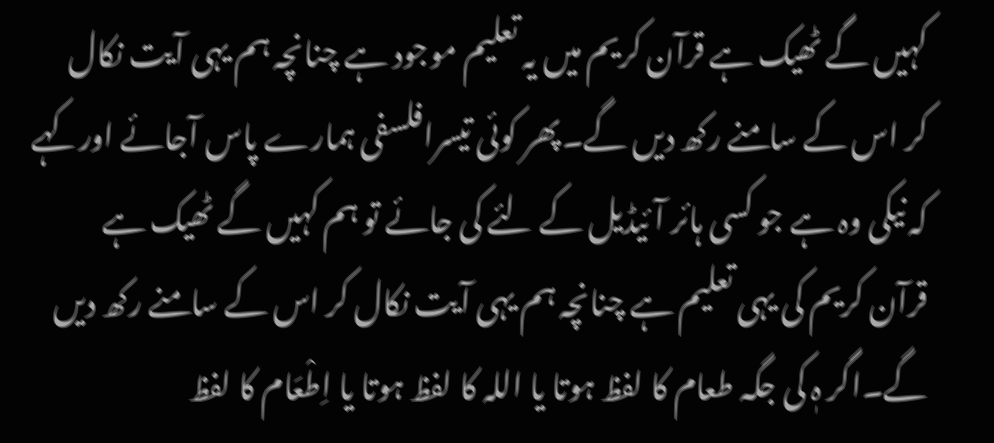کہیں گے ٹھیک ہے قرآن کریم میں یہ تعلیم موجود ہے چنانچہ ہم یہی آیت نکال کر اس کے سامنے رکھ دیں گے۔پھر کوئی تیسرافلسفی ہمارے پاس آجائے اورکہے کہ نیکی وہ ہے جو کسی ہائر آئیڈیل کے لئے کی جائے تو ہم کہیں گے ٹھیک ہے قرآن کریم کی یہی تعلیم ہے چنانچہ ہم یہی آیت نکال کر اس کے سامنے رکھ دیں گے۔اگر ہٖ کی جگہ طعام کا لفظ ہوتا یا اللہ کا لفظ ہوتا یا اِطْعَام کا لفظ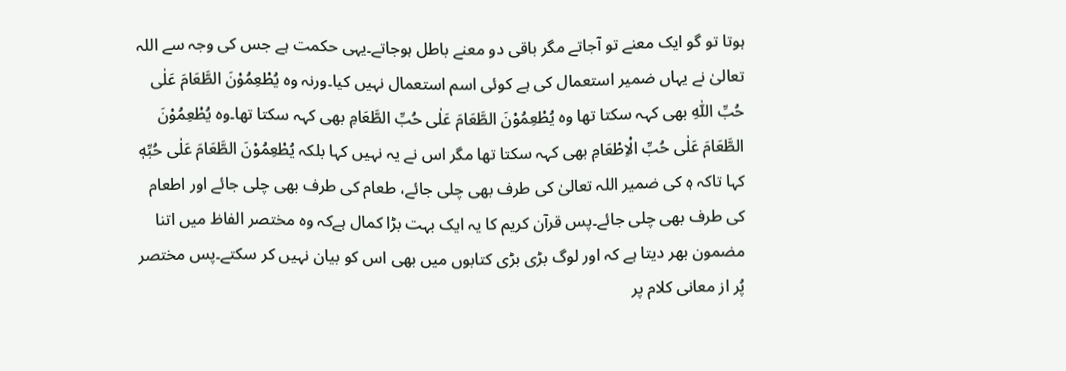ہوتا تو گو ایک معنے تو آجاتے مگر باقی دو معنے باطل ہوجاتے۔یہی حکمت ہے جس کی وجہ سے اللہ تعالیٰ نے یہاں ضمیر استعمال کی ہے کوئی اسم استعمال نہیں کیا۔ورنہ وہ يُطْعِمُوْنَ الطَّعَامَ عَلٰى حُبِّ اللّٰہِ بھی کہہ سکتا تھا وہ يُطْعِمُوْنَ الطَّعَامَ عَلٰى حُبِّ الطَّعَامِ بھی کہہ سکتا تھا۔وہ يُطْعِمُوْنَ الطَّعَامَ عَلٰى حُبِّ الْاِطْعَامِ بھی کہہ سکتا تھا مگر اس نے یہ نہیں کہا بلکہ يُطْعِمُوْنَ الطَّعَامَ عَلٰى حُبِّهٖ کہا تاکہ ہٖ کی ضمیر اللہ تعالیٰ کی طرف بھی چلی جائے، طعام کی طرف بھی چلی جائے اور اطعام کی طرف بھی چلی جائے۔پس قرآن کریم کا یہ ایک بہت بڑا کمال ہےکہ وہ مختصر الفاظ میں اتنا مضمون بھر دیتا ہے کہ اور لوگ بڑی بڑی کتابوں میں بھی اس کو بیان نہیں کر سکتے۔پس مختصر پُر از معانی کلام پر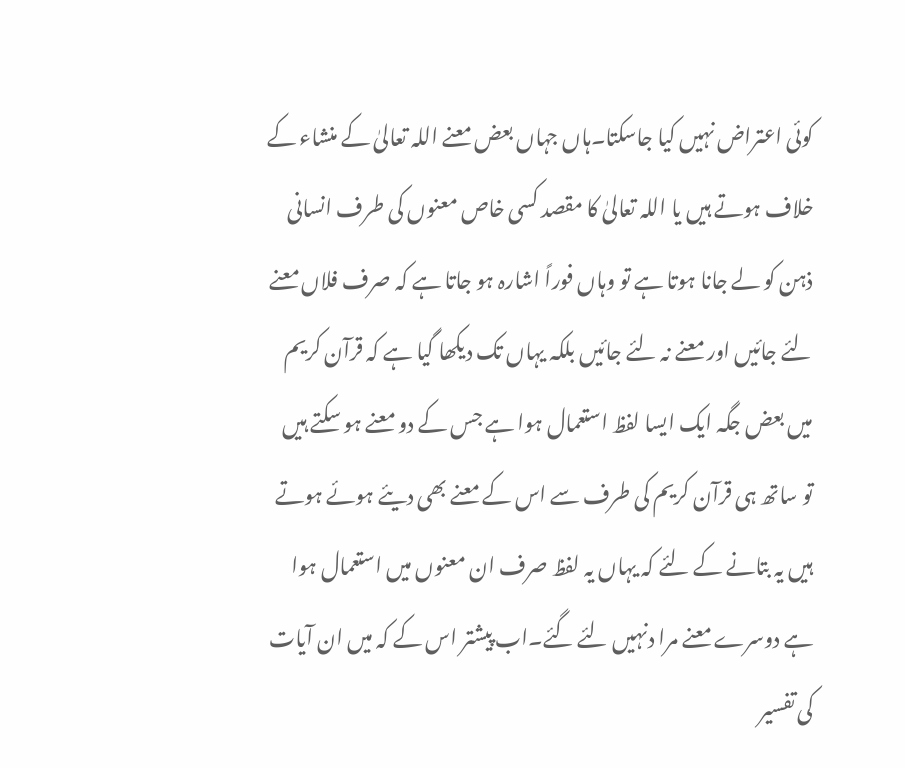کوئی اعتراض نہیں کیا جاسکتا۔ہاں جہاں بعض معنے اللہ تعالیٰ کے منشاء کے خلاف ہوتے ہیں یا اللہ تعالیٰ کا مقصد کسی خاص معنوں کی طرف انسانی ذہن کو لے جانا ہوتا ہے تو وہاں فوراً اشارہ ہو جاتا ہے کہ صرف فلاں معنے لئے جائیں اور معنے نہ لئے جائیں بلکہ یہاں تک دیکھا گیا ہے کہ قرآن کریم میں بعض جگہ ایک ایسا لفظ استعمال ہوا ہے جس کے دو معنے ہو سکتے ہیں تو ساتھ ہی قرآن کریم کی طرف سے اس کے معنے بھی دیئے ہوئے ہوتے ہیں یہ بتانے کے لئے کہ یہاں یہ لفظ صرف ان معنوں میں استعمال ہوا ہے دوسرے معنے مرا دنہیں لئے گئے۔اب پیشتر اس کے کہ میں ان آیات کی تفسیر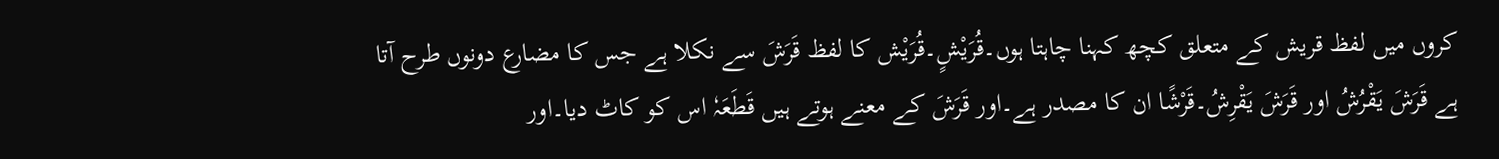کروں میں لفظ قریش کے متعلق کچھ کہنا چاہتا ہوں۔قُرَيْشٍ۔قُرَیْش کا لفظ قَرَشَ سے نکلا ہے جس کا مضارع دونوں طرح آتا ہے قَرَشَ یَقْرُشُ اور قَرَشَ یَقْرِشُ۔قَرْشًا ان کا مصدر ہے۔اور قَرَشَ کے معنے ہوتے ہیں قَطَعَہٗ اس کو کاٹ دیا۔اور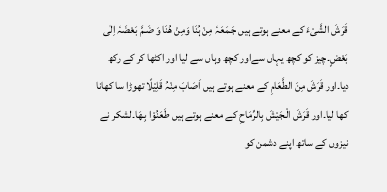قَرَشَ الشَّیْءَ کے معنے ہوتے ہیں جَـمَعَہٗ مِنْ ہُنَا وَمِنْ ھُنَا وَ ضَـمَّ بَعْضَہٗ اِلٰی بَعْضٍ۔چیز کو کچھ یہاں سےاور کچھ وہاں سے لیا اور اکٹھا کر کے رکھ دیا۔اور قَرَشَ مِنَ الطَّعَامِ کے معنے ہوتے ہیں اَصَابَ مِنْہُ قَلِیْلًا تھوڑا سا کھانا کھا لیا۔اور قَرَشَ الْـجَیْشَ بِالرِّمَاحِ کے معنے ہوتے ہیں طَعَنُوْا بِـھَا۔لشکر نے نیزوں کے ساتھ اپنے دشمن کو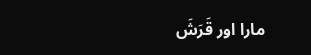مارا اور قَرَشَ